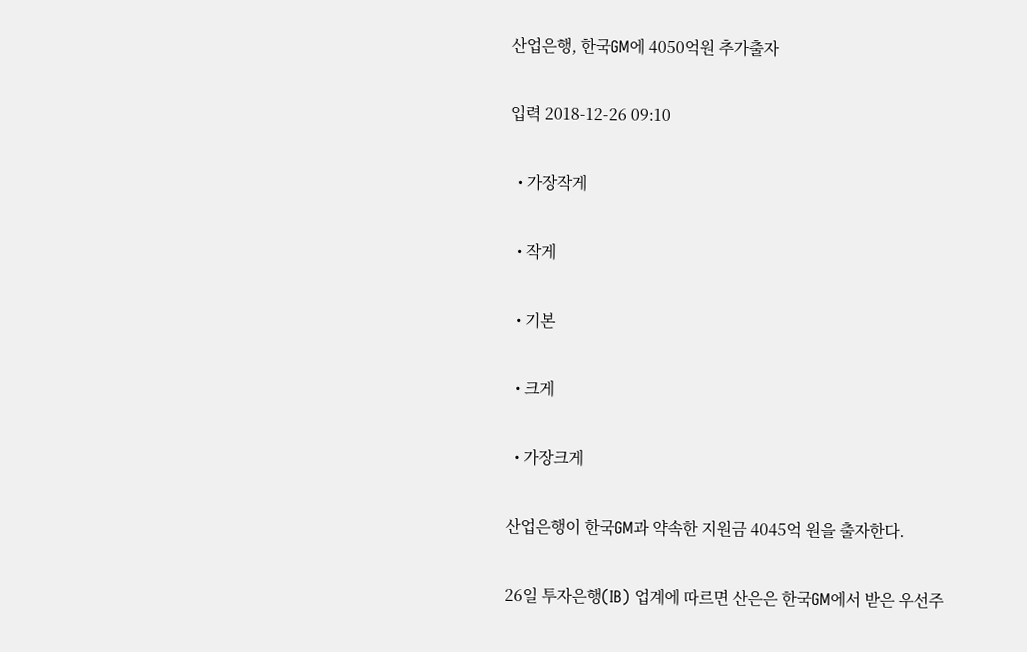산업은행, 한국GM에 4050억원 추가출자

입력 2018-12-26 09:10

  • 가장작게

  • 작게

  • 기본

  • 크게

  • 가장크게

산업은행이 한국GM과 약속한 지원금 4045억 원을 출자한다.

26일 투자은행(IB) 업계에 따르면 산은은 한국GM에서 받은 우선주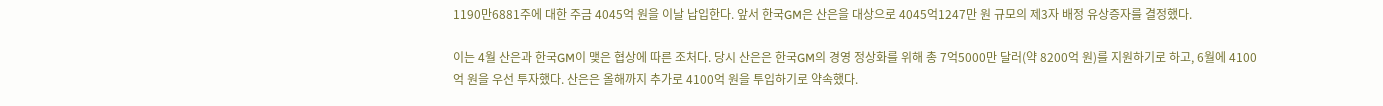1190만6881주에 대한 주금 4045억 원을 이날 납입한다. 앞서 한국GM은 산은을 대상으로 4045억1247만 원 규모의 제3자 배정 유상증자를 결정했다.

이는 4월 산은과 한국GM이 맺은 협상에 따른 조처다. 당시 산은은 한국GM의 경영 정상화를 위해 총 7억5000만 달러(약 8200억 원)를 지원하기로 하고, 6월에 4100억 원을 우선 투자했다. 산은은 올해까지 추가로 4100억 원을 투입하기로 약속했다.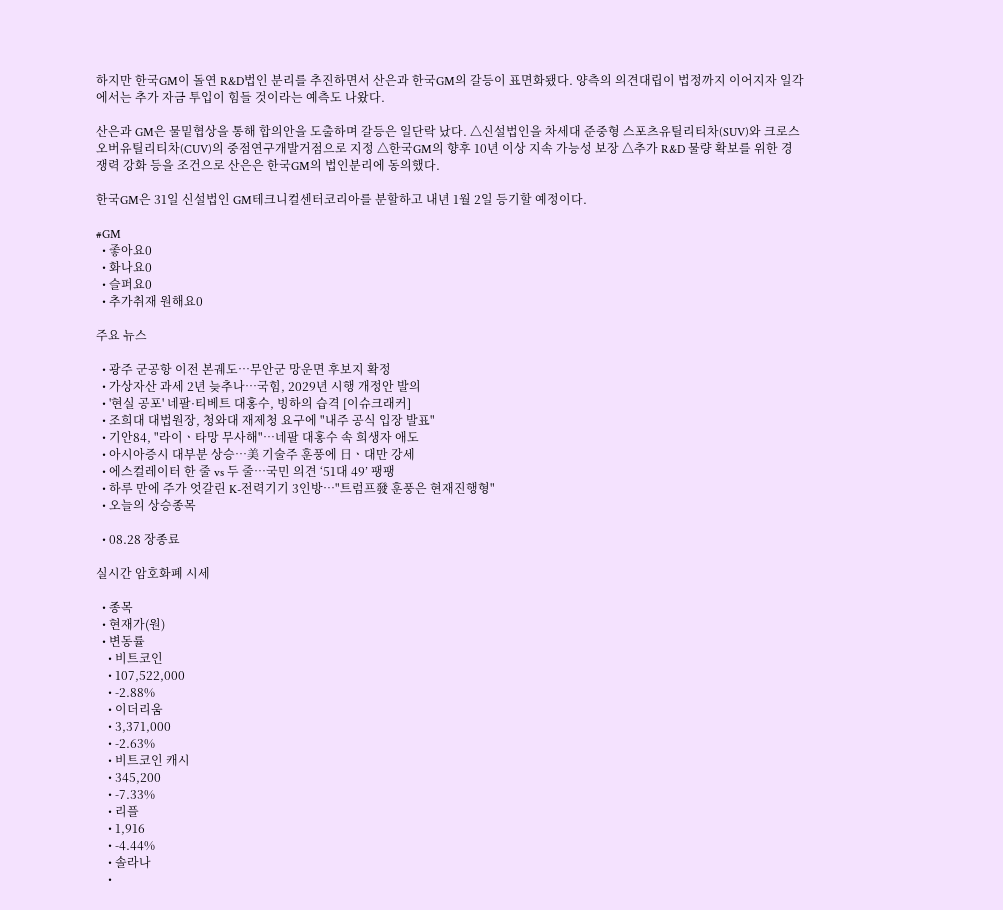하지만 한국GM이 돌연 R&D법인 분리를 추진하면서 산은과 한국GM의 갈등이 표면화됐다. 양측의 의견대립이 법정까지 이어지자 일각에서는 추가 자금 투입이 힘들 것이라는 예측도 나왔다.

산은과 GM은 물밑협상을 통해 합의안을 도출하며 갈등은 일단락 났다. △신설법인을 차세대 준중형 스포츠유틸리티차(SUV)와 크로스오버유틸리티차(CUV)의 중점연구개발거점으로 지정 △한국GM의 향후 10년 이상 지속 가능성 보장 △추가 R&D 물량 확보를 위한 경쟁력 강화 등을 조건으로 산은은 한국GM의 법인분리에 동의했다.

한국GM은 31일 신설법인 GM테크니컬센터코리아를 분할하고 내년 1월 2일 등기할 예정이다.

#GM
  • 좋아요0
  • 화나요0
  • 슬퍼요0
  • 추가취재 원해요0

주요 뉴스

  • 광주 군공항 이전 본궤도…무안군 망운면 후보지 확정
  • 가상자산 과세 2년 늦추나⋯국힘, 2029년 시행 개정안 발의
  • '현실 공포' 네팔·티베트 대홍수, 빙하의 습격 [이슈크래커]
  • 조희대 대법원장, 청와대 재제청 요구에 "내주 공식 입장 발표"
  • 기안84, "라이ㆍ타망 무사해"⋯네팔 대홍수 속 희생자 애도
  • 아시아증시 대부분 상승⋯美 기술주 훈풍에 日ㆍ대만 강세
  • 에스컬레이터 한 줄 vs 두 줄⋯국민 의견 ‘51대 49’ 팽팽
  • 하루 만에 주가 엇갈린 K-전력기기 3인방…"트럼프發 훈풍은 현재진행형"
  • 오늘의 상승종목

  • 08.28 장종료

실시간 암호화폐 시세

  • 종목
  • 현재가(원)
  • 변동률
    • 비트코인
    • 107,522,000
    • -2.88%
    • 이더리움
    • 3,371,000
    • -2.63%
    • 비트코인 캐시
    • 345,200
    • -7.33%
    • 리플
    • 1,916
    • -4.44%
    • 솔라나
    •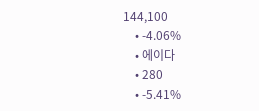144,100
    • -4.06%
    • 에이다
    • 280
    • -5.41%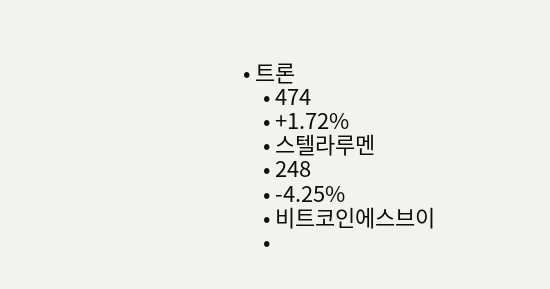• 트론
    • 474
    • +1.72%
    • 스텔라루멘
    • 248
    • -4.25%
    • 비트코인에스브이
    •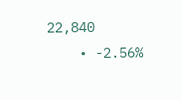22,840
    • -2.56%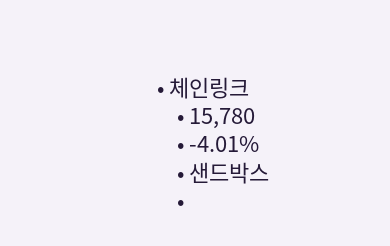• 체인링크
    • 15,780
    • -4.01%
    • 샌드박스
    •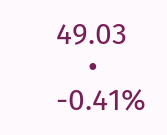49.03
    • -0.41%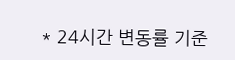* 24시간 변동률 기준